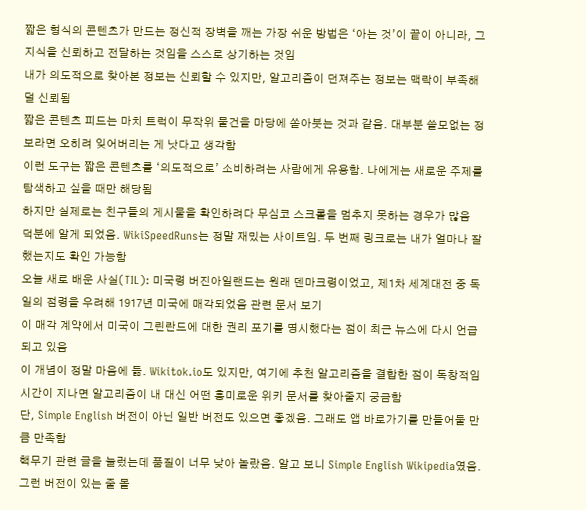짧은 형식의 콘텐츠가 만드는 정신적 장벽을 깨는 가장 쉬운 방법은 ‘아는 것’이 끝이 아니라, 그 지식을 신뢰하고 전달하는 것임을 스스로 상기하는 것임
내가 의도적으로 찾아본 정보는 신뢰할 수 있지만, 알고리즘이 던져주는 정보는 맥락이 부족해 덜 신뢰됨
짧은 콘텐츠 피드는 마치 트럭이 무작위 물건을 마당에 쏟아붓는 것과 같음. 대부분 쓸모없는 정보라면 오히려 잊어버리는 게 낫다고 생각함
이런 도구는 짧은 콘텐츠를 ‘의도적으로’ 소비하려는 사람에게 유용함. 나에게는 새로운 주제를 탐색하고 싶을 때만 해당됨
하지만 실제로는 친구들의 게시물을 확인하려다 무심코 스크롤을 멈추지 못하는 경우가 많음
덕분에 알게 되었음. WikiSpeedRuns는 정말 재밌는 사이트임. 두 번째 링크로는 내가 얼마나 잘했는지도 확인 가능함
오늘 새로 배운 사실(TIL): 미국령 버진아일랜드는 원래 덴마크령이었고, 제1차 세계대전 중 독일의 점령을 우려해 1917년 미국에 매각되었음 관련 문서 보기
이 매각 계약에서 미국이 그린란드에 대한 권리 포기를 명시했다는 점이 최근 뉴스에 다시 언급되고 있음
이 개념이 정말 마음에 듦. Wikitok.io도 있지만, 여기에 추천 알고리즘을 결합한 점이 독창적임
시간이 지나면 알고리즘이 내 대신 어떤 흥미로운 위키 문서를 찾아줄지 궁금함
단, Simple English 버전이 아닌 일반 버전도 있으면 좋겠음. 그래도 앱 바로가기를 만들어둘 만큼 만족함
핵무기 관련 글을 눌렀는데 품질이 너무 낮아 놀랐음. 알고 보니 Simple English Wikipedia였음. 그런 버전이 있는 줄 몰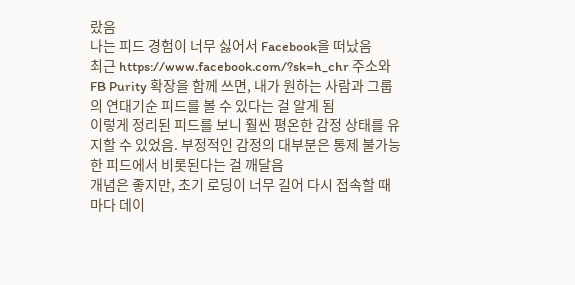랐음
나는 피드 경험이 너무 싫어서 Facebook을 떠났음
최근 https://www.facebook.com/?sk=h_chr 주소와 FB Purity 확장을 함께 쓰면, 내가 원하는 사람과 그룹의 연대기순 피드를 볼 수 있다는 걸 알게 됨
이렇게 정리된 피드를 보니 훨씬 평온한 감정 상태를 유지할 수 있었음. 부정적인 감정의 대부분은 통제 불가능한 피드에서 비롯된다는 걸 깨달음
개념은 좋지만, 초기 로딩이 너무 길어 다시 접속할 때마다 데이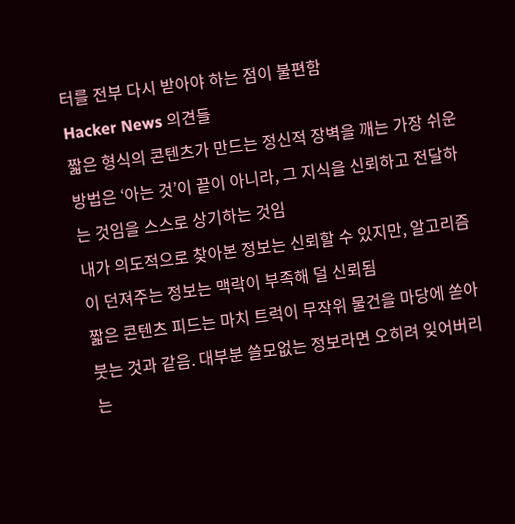터를 전부 다시 받아야 하는 점이 불편함
Hacker News 의견들
짧은 형식의 콘텐츠가 만드는 정신적 장벽을 깨는 가장 쉬운 방법은 ‘아는 것’이 끝이 아니라, 그 지식을 신뢰하고 전달하는 것임을 스스로 상기하는 것임
내가 의도적으로 찾아본 정보는 신뢰할 수 있지만, 알고리즘이 던져주는 정보는 맥락이 부족해 덜 신뢰됨
짧은 콘텐츠 피드는 마치 트럭이 무작위 물건을 마당에 쏟아붓는 것과 같음. 대부분 쓸모없는 정보라면 오히려 잊어버리는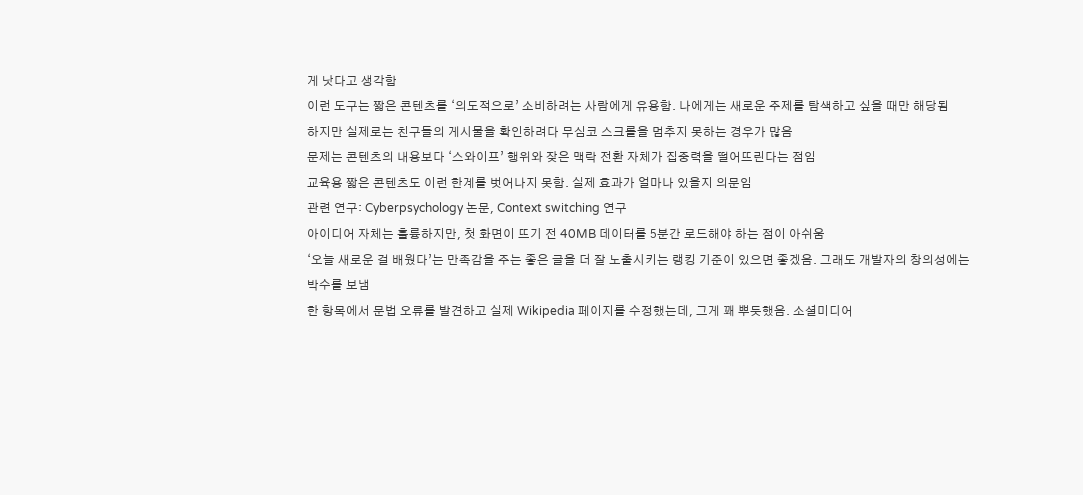게 낫다고 생각함
이런 도구는 짧은 콘텐츠를 ‘의도적으로’ 소비하려는 사람에게 유용함. 나에게는 새로운 주제를 탐색하고 싶을 때만 해당됨
하지만 실제로는 친구들의 게시물을 확인하려다 무심코 스크롤을 멈추지 못하는 경우가 많음
문제는 콘텐츠의 내용보다 ‘스와이프’ 행위와 잦은 맥락 전환 자체가 집중력을 떨어뜨린다는 점임
교육용 짧은 콘텐츠도 이런 한계를 벗어나지 못함. 실제 효과가 얼마나 있을지 의문임
관련 연구: Cyberpsychology 논문, Context switching 연구
아이디어 자체는 훌륭하지만, 첫 화면이 뜨기 전 40MB 데이터를 5분간 로드해야 하는 점이 아쉬움
‘오늘 새로운 걸 배웠다’는 만족감을 주는 좋은 글을 더 잘 노출시키는 랭킹 기준이 있으면 좋겠음. 그래도 개발자의 창의성에는 박수를 보냄
한 항목에서 문법 오류를 발견하고 실제 Wikipedia 페이지를 수정했는데, 그게 꽤 뿌듯했음. 소셜미디어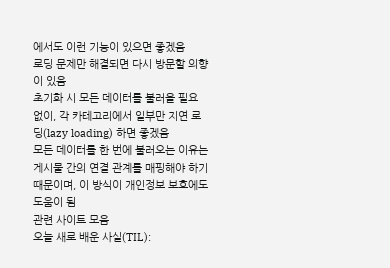에서도 이런 기능이 있으면 좋겠음
로딩 문제만 해결되면 다시 방문할 의향이 있음
초기화 시 모든 데이터를 불러올 필요 없이, 각 카테고리에서 일부만 지연 로딩(lazy loading) 하면 좋겠음
모든 데이터를 한 번에 불러오는 이유는 게시물 간의 연결 관계를 매핑해야 하기 때문이며, 이 방식이 개인정보 보호에도 도움이 됨
관련 사이트 모음
오늘 새로 배운 사실(TIL):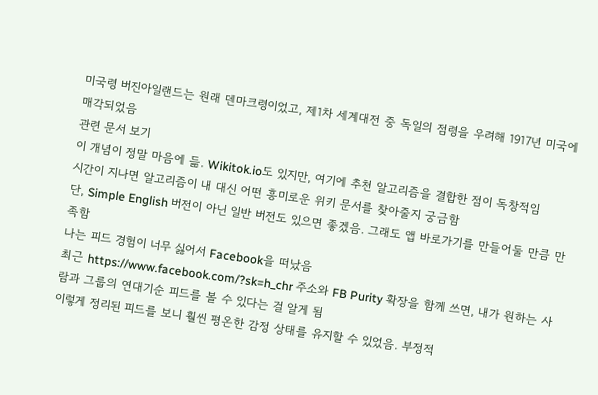미국령 버진아일랜드는 원래 덴마크령이었고, 제1차 세계대전 중 독일의 점령을 우려해 1917년 미국에 매각되었음
관련 문서 보기
이 개념이 정말 마음에 듦. Wikitok.io도 있지만, 여기에 추천 알고리즘을 결합한 점이 독창적임
시간이 지나면 알고리즘이 내 대신 어떤 흥미로운 위키 문서를 찾아줄지 궁금함
단, Simple English 버전이 아닌 일반 버전도 있으면 좋겠음. 그래도 앱 바로가기를 만들어둘 만큼 만족함
나는 피드 경험이 너무 싫어서 Facebook을 떠났음
최근 https://www.facebook.com/?sk=h_chr 주소와 FB Purity 확장을 함께 쓰면, 내가 원하는 사람과 그룹의 연대기순 피드를 볼 수 있다는 걸 알게 됨
이렇게 정리된 피드를 보니 훨씬 평온한 감정 상태를 유지할 수 있었음. 부정적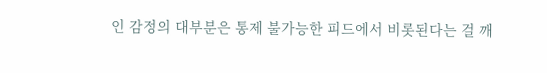인 감정의 대부분은 통제 불가능한 피드에서 비롯된다는 걸 깨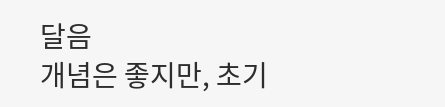달음
개념은 좋지만, 초기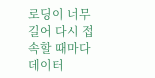로딩이 너무 길어 다시 접속할 때마다 데이터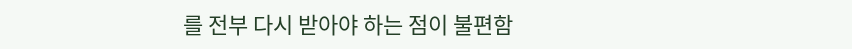를 전부 다시 받아야 하는 점이 불편함